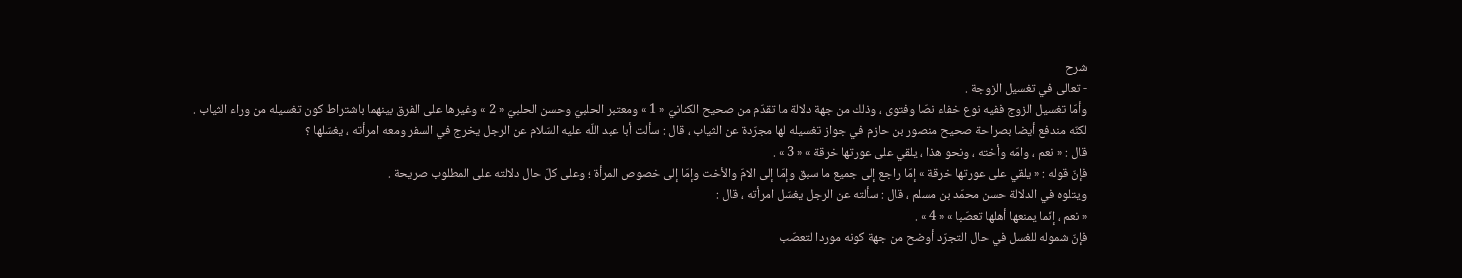شرح
- تعالى في تغسيل الزوجة .
وأمّا تغسيل الزوج ففيه نوع خفاء نصّا وفتوى ، وذلك من جهة دلالة ما تقدّم من صحيح الكنانيّ « 1 » ومعتبر الحلبيّ وحسن الحلبيّ « 2 » وغيرها على الفرق بينهما باشتراط كون تغسيله من وراء الثياب .
لكنّه مندفع أيضا بصراحة صحيح منصور بن حازم في جواز تغسيله لها مجرّدة عن الثياب ، قال : سألت أبا عبد اللّه عليه السّلام عن الرجل يخرج في السفر ومعه امرأته ، يغسّلها ؟
قال : « نعم ، وامّه وأخته ، ونحو هذا ، يلقي على عورتها خرقة » « 3 » .
فإنّ قوله : « يلقي على عورتها خرقة » إمّا راجع إلى جميع ما سبق وإمّا إلى الامّ والأخت وإمّا إلى خصوص المرأة ؛ وعلى كلّ حال دلالته على المطلوب صريحة .
ويتلوه في الدلالة حسن محمّد بن مسلم ، قال : سألته عن الرجل يغسّل امرأته ، قال :
« نعم ، إنّما يمنعها أهلها تعصّبا » « 4 » .
فإنّ شموله للغسل في حال التجرّد أوضح من جهة كونه موردا لتعصّب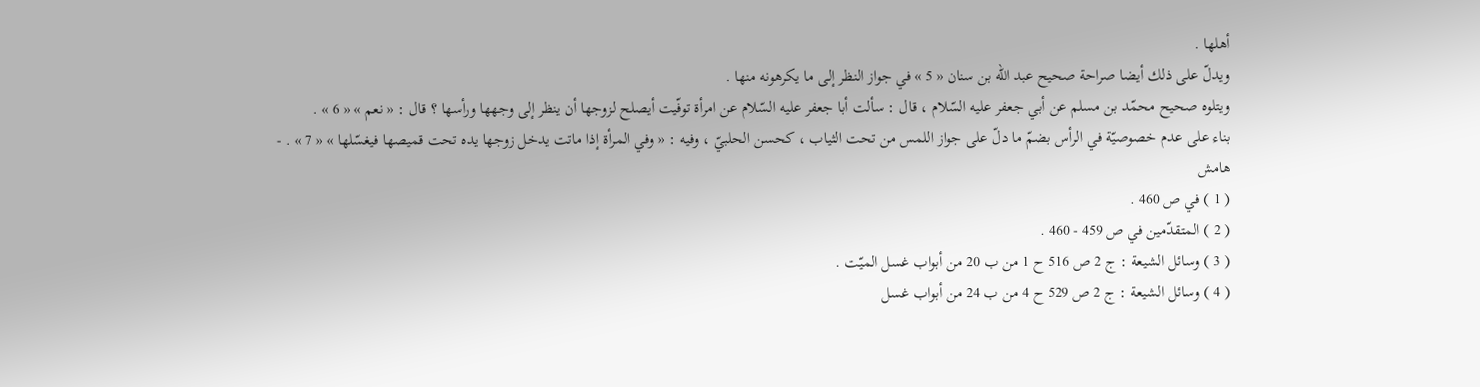أهلها .
ويدلّ على ذلك أيضا صراحة صحيح عبد اللّه بن سنان « 5 » في جواز النظر إلى ما يكرهونه منها .
ويتلوه صحيح محمّد بن مسلم عن أبي جعفر عليه السّلام ، قال : سألت أبا جعفر عليه السّلام عن امرأة توفّيت أيصلح لزوجها أن ينظر إلى وجهها ورأسها ؟ قال : « نعم » « 6 » .
بناء على عدم خصوصيّة في الرأس بضمّ ما دلّ على جواز اللمس من تحت الثياب ، كحسن الحلبيّ ، وفيه : « وفي المرأة إذا ماتت يدخل زوجها يده تحت قميصها فيغسّلها » « 7 » . -
هامش
( 1 ) في ص 460 .
( 2 ) المتقدّمين في ص 459 - 460 .
( 3 ) وسائل الشيعة : ج 2 ص 516 ح 1 من ب 20 من أبواب غسل الميّت .
( 4 ) وسائل الشيعة : ج 2 ص 529 ح 4 من ب 24 من أبواب غسل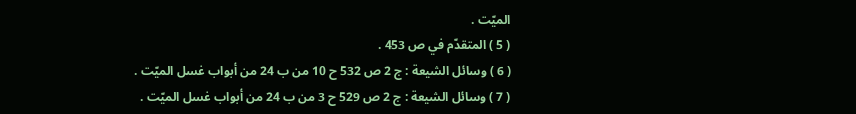الميّت .
( 5 ) المتقدّم في ص 453 .
( 6 ) وسائل الشيعة : ج 2 ص 532 ح 10 من ب 24 من أبواب غسل الميّت .
( 7 ) وسائل الشيعة : ج 2 ص 529 ح 3 من ب 24 من أبواب غسل الميّت .